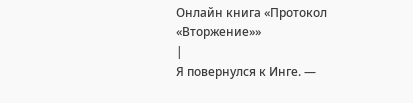Онлайн книга «Протокол «Вторжение»»
|
Я повернулся к Инге. —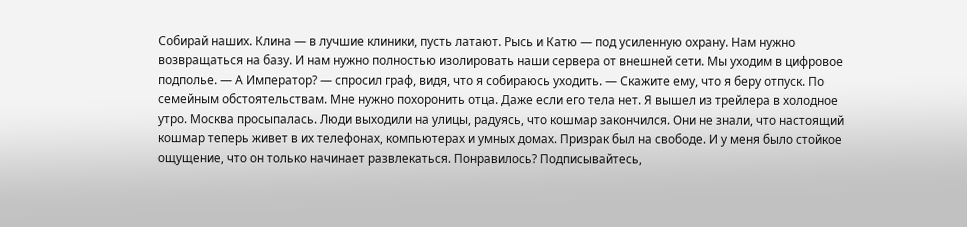Собирай наших. Клина — в лучшие клиники, пусть латают. Рысь и Катю — под усиленную охрану. Нам нужно возвращаться на базу. И нам нужно полностью изолировать наши сервера от внешней сети. Мы уходим в цифровое подполье. — А Император? — спросил граф, видя, что я собираюсь уходить. — Скажите ему, что я беру отпуск. По семейным обстоятельствам. Мне нужно похоронить отца. Даже если его тела нет. Я вышел из трейлера в холодное утро. Москва просыпалась. Люди выходили на улицы, радуясь, что кошмар закончился. Они не знали, что настоящий кошмар теперь живет в их телефонах, компьютерах и умных домах. Призрак был на свободе. И у меня было стойкое ощущение, что он только начинает развлекаться. Понравилось? Подписывайтесь,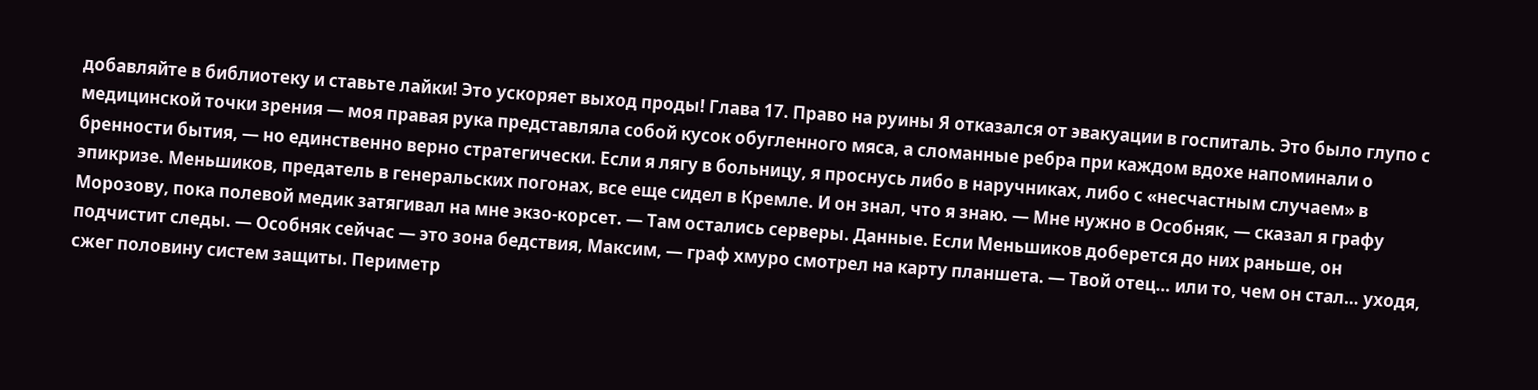добавляйте в библиотеку и ставьте лайки! Это ускоряет выход проды! Глава 17. Право на руины Я отказался от эвакуации в госпиталь. Это было глупо с медицинской точки зрения — моя правая рука представляла собой кусок обугленного мяса, а сломанные ребра при каждом вдохе напоминали о бренности бытия, — но единственно верно стратегически. Если я лягу в больницу, я проснусь либо в наручниках, либо с «несчастным случаем» в эпикризе. Меньшиков, предатель в генеральских погонах, все еще сидел в Кремле. И он знал, что я знаю. — Мне нужно в Особняк, — сказал я графу Морозову, пока полевой медик затягивал на мне экзо-корсет. — Там остались серверы. Данные. Если Меньшиков доберется до них раньше, он подчистит следы. — Особняк сейчас — это зона бедствия, Максим, — граф хмуро смотрел на карту планшета. — Твой отец… или то, чем он стал… уходя, сжег половину систем защиты. Периметр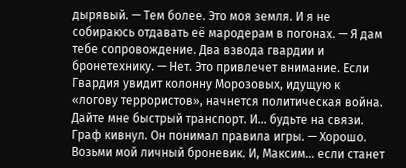дырявый. — Тем более. Это моя земля. И я не собираюсь отдавать её мародерам в погонах. — Я дам тебе сопровождение. Два взвода гвардии и бронетехнику. — Нет. Это привлечет внимание. Если Гвардия увидит колонну Морозовых, идущую к «логову террористов», начнется политическая война. Дайте мне быстрый транспорт. И… будьте на связи. Граф кивнул. Он понимал правила игры. — Хорошо. Возьми мой личный броневик. И, Максим… если станет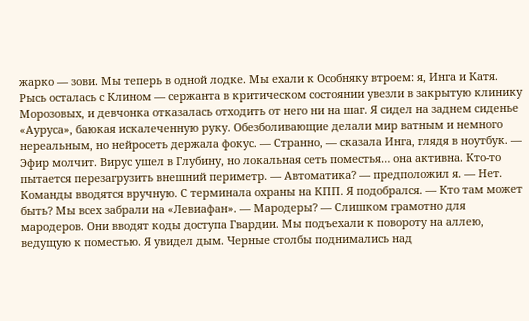жарко — зови. Мы теперь в одной лодке. Мы ехали к Особняку втроем: я, Инга и Катя. Рысь осталась с Клином — сержанта в критическом состоянии увезли в закрытую клинику Морозовых, и девчонка отказалась отходить от него ни на шаг. Я сидел на заднем сиденье «Ауруса», баюкая искалеченную руку. Обезболивающие делали мир ватным и немного нереальным, но нейросеть держала фокус. — Странно, — сказала Инга, глядя в ноутбук. — Эфир молчит. Вирус ушел в Глубину, но локальная сеть поместья… она активна. Кто-то пытается перезагрузить внешний периметр. — Автоматика? — предположил я. — Нет. Команды вводятся вручную. С терминала охраны на КПП. Я подобрался. — Кто там может быть? Мы всех забрали на «Левиафан». — Мародеры? — Слишком грамотно для мародеров. Они вводят коды доступа Гвардии. Мы подъехали к повороту на аллею, ведущую к поместью. Я увидел дым. Черные столбы поднимались над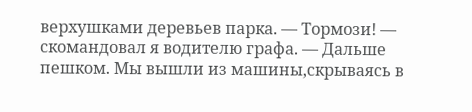верхушками деревьев парка. — Тормози! — скомандовал я водителю графа. — Дальше пешком. Мы вышли из машины,скрываясь в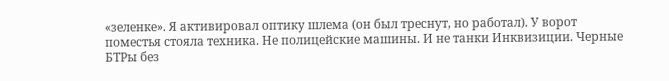«зеленке». Я активировал оптику шлема (он был треснут, но работал). У ворот поместья стояла техника. Не полицейские машины. И не танки Инквизиции. Черные БТРы без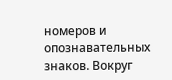номеров и опознавательных знаков. Вокруг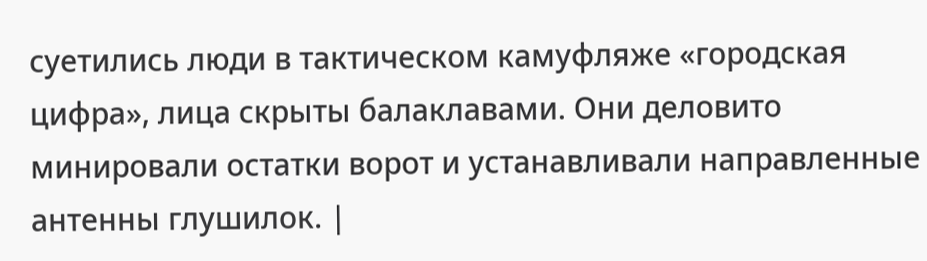суетились люди в тактическом камуфляже «городская цифра», лица скрыты балаклавами. Они деловито минировали остатки ворот и устанавливали направленные антенны глушилок. |